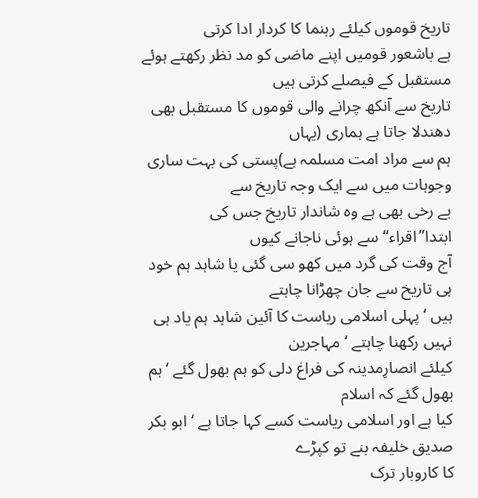تاریخ قوموں کیلئے رہنما کا کردار ادا کرتی
ہے باشعور قومیں اپنے ماضی کو مد نظر رکھتے ہوئے مستقبل کے فیصلے کرتی ہیں
تاریخ سے آنکھ چرانے والی قوموں کا مستقبل بھی دھندلا جاتا ہے ہماری (یہاں
ہم سے مراد امت مسلمہ ہے)پستی کی بہت ساری وجوہات میں سے ایک وجہ تاریخ سے
بے رخی بھی ہے وہ شاندار تاریخ جس کی ابتدا’’اقراء‘‘ سے ہوئی ناجانے کیوں
آج وقت کی گرد میں کھو سی گئی یا شاہد ہم خود ہی تاریخ سے جان چھڑانا چاہتے
ہیں ‘پہلی اسلامی ریاست کا آئین شاہد ہم یاد ہی نہیں رکھنا چاہتے ‘مہاجرین
کیلئے انصارِمدینہ کی فراغ دلی کو ہم بھول گئے ‘ہم بھول گئے کہ اسلام
کیا ہے اور اسلامی ریاست کسے کہا جاتا ہے ‘ابو بکر صدیق خلیفہ بنے تو کپڑے
کا کاروبار ترک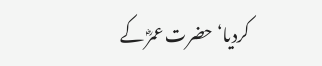کردیا‘حضرت عمرؓ کے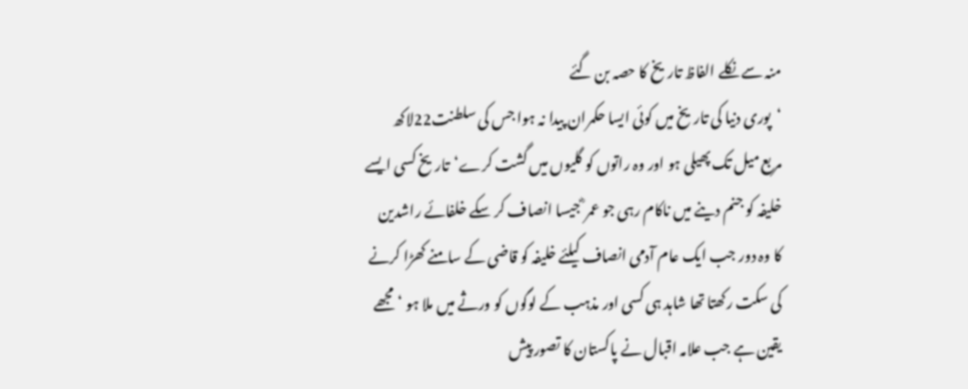منہ سے نکلے الفاظ تاریخ کا حصہ بن گئے
‘پوری دنیا کی تاریخ میں کوئی ایسا حکمران پیدا نہ ہوا جس کی سلطنت22لاکھ
مربع میل تک پھیلی ہو اور وہ راتوں کو گلیوں میں گشت کرے‘تاریخ کسی ایسے
خلیفہ کو جنم دینے میں ناکام رہی جو عمر ؓ جیسا انصاف کر سکے خلفائے راشدین
کا وہ دور جب ایک عام آدمی انصاف کیلئے خلیفہ کو قاضی کے سامنے کھڑا کرنے
کی سکت رکھتا تھا شاہد ہی کسی اور مذہب کے لوگوں کو ورثے میں ملا ہو ‘مجھے
یقین ہے جب علامہ اقبال نے پاکستان کا تصور پیش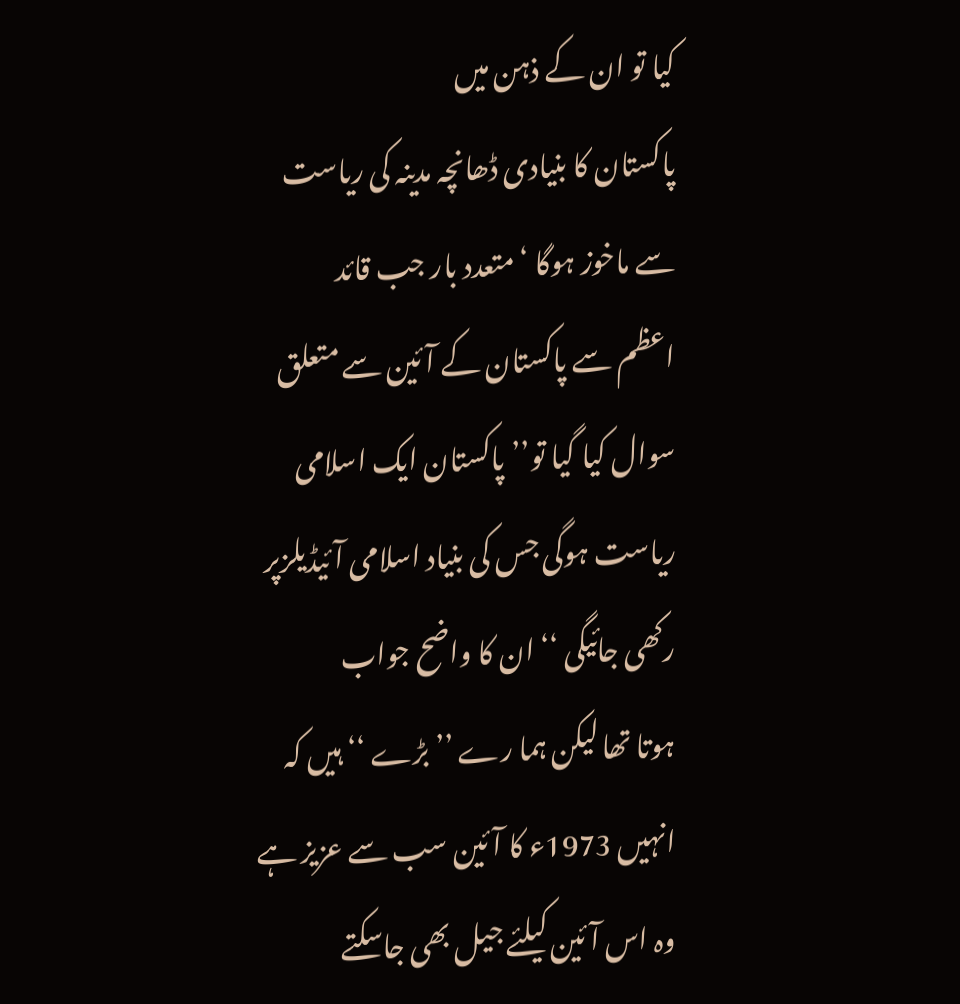کیا تو ان کے ذہن میں
پاکستان کا بنیادی ڈھانچہ مدینہ کی ریاست سے ماخوز ہوگا ‘متعدد بار جب قائد
اعظم سے پاکستان کے آئین سے متعلق سوال کیا گیا تو’’پاکستان ایک اسلامی
ریاست ہوگی جس کی بنیاد اسلامی آئیڈیلزپر رکھی جائیگی ‘‘ ان کا واضح جواب
ہوتا تھا لیکن ہما رے ’’بڑے ‘‘ ہیں کہ انہیں 1973ء کا آئین سب سے عزیز ہے
وہ اس آئین کیلئے جیل بھی جاسکتے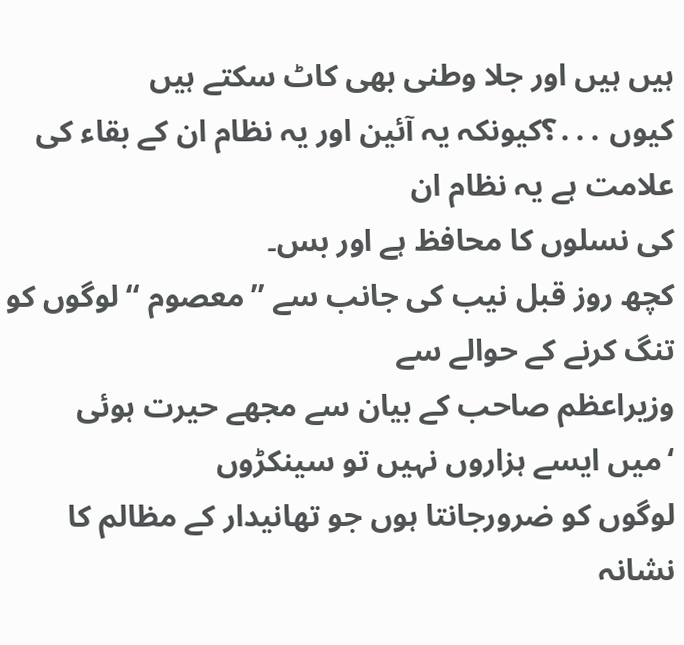ہیں ہیں اور جلا وطنی بھی کاٹ سکتے ہیں
کیوں ․․․؟کیونکہ یہ آئین اور یہ نظام ان کے بقاء کی علامت ہے یہ نظام ان
کی نسلوں کا محافظ ہے اور بس۔
کچھ روز قبل نیب کی جانب سے ’’معصوم ‘‘لوگوں کو تنگ کرنے کے حوالے سے
وزیراعظم صاحب کے بیان سے مجھے حیرت ہوئی ‘میں ایسے ہزاروں نہیں تو سینکڑوں
لوگوں کو ضرورجانتا ہوں جو تھانیدار کے مظالم کا نشانہ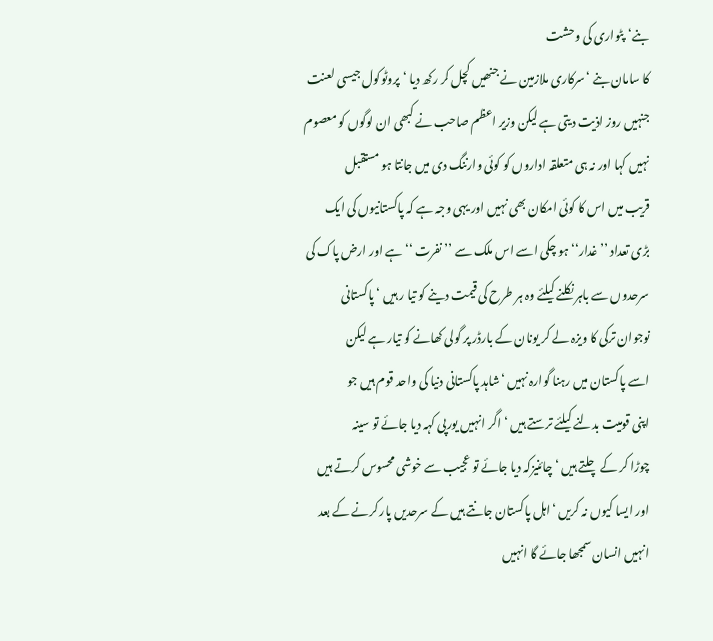بنے‘پٹواری کی وحشت
کا سامان بنے ‘سرکاری ملازمین نے جنھیں کچل کر رکھ دیا ‘پروٹوکول جیسی لعنت
جنہیں روز اذیت دیتی ہے لیکن وزیر اعظم صاحب نے کبھی ان لوگوں کو معصوم
نہیں کہا اور نہ ہی متعلقہ اداروں کو کوئی وارننگ دی میں جانتا ہو مستقبل
قریب میں اس کا کوئی امکان بھی نہیں اور یہی وجہ ہے کہ پاکستانیوں کی ایک
بڑی تعداد ’’غدار‘‘ ہو چکی اسے اس ملک سے ’’نفرت ‘‘ہے اور ارض پاک کی
سرحدوں سے باہر نکلنے کیلئے وہ ہر طرح کی قیمت دینے کو تیا ر ہیں ‘پاکستانی
نوجوان ترکی کا ویزہ لے کر یونان کے بارڈر پر گولی کھانے کو تیار ہے لیکن
اسے پاکستان میں رہنا گوارہ نہیں ‘شاہد پاکستانی دنیا کی واحد قوم ہیں جو
اپنی قومیت بدلنے کیلئے ترستے ہیں ‘اگر انہیں یورپی کہہ دیا جائے تو سینہ
چوڑا کر کے چلتے ہیں ‘چائنیزکہ دیا جائے تو عجیب سے خوشی محسوس کرتے ہیں
اور ایسا کیوں نہ کریں ‘اہل پاکستان جانتے ہیں کے سرحدیں پار کرنے کے بعد
انہیں انسان سمجھا جائے گا انہیں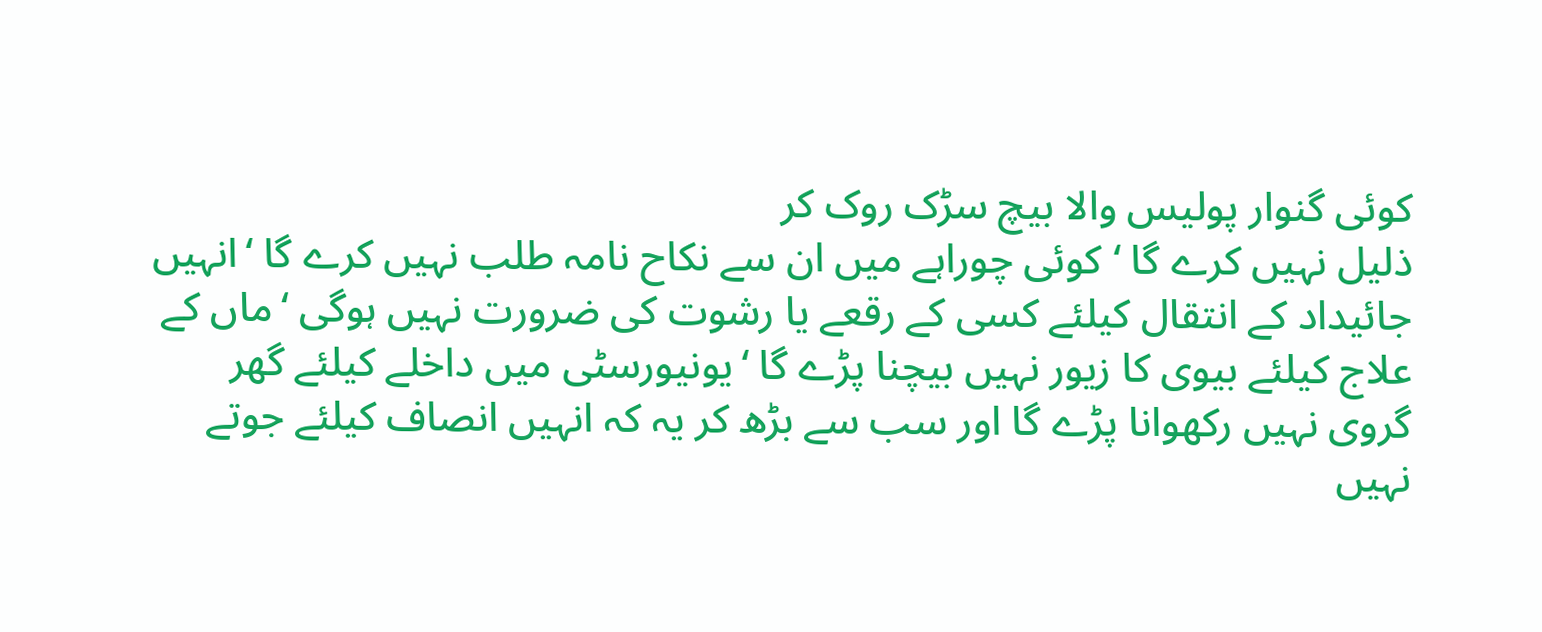کوئی گنوار پولیس والا بیچ سڑک روک کر
ذلیل نہیں کرے گا ‘کوئی چوراہے میں ان سے نکاح نامہ طلب نہیں کرے گا ‘انہیں
جائیداد کے انتقال کیلئے کسی کے رقعے یا رشوت کی ضرورت نہیں ہوگی ‘ماں کے
علاج کیلئے بیوی کا زیور نہیں بیچنا پڑے گا ‘یونیورسٹی میں داخلے کیلئے گھر
گروی نہیں رکھوانا پڑے گا اور سب سے بڑھ کر یہ کہ انہیں انصاف کیلئے جوتے
نہیں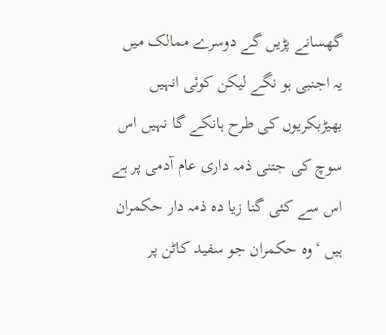گھسانے پڑیں گے دوسرے ممالک میں یہ اجنبی ہو نگے لیکن کوئی انہیں
بھیڑبکریوں کی طرح ہانکے گا نہیں اس سوچ کی جتنی ذمہ داری عام آدمی پر ہے
اس سے کئی گنا زیا دہ ذمہ دار حکمران ہیں ‘وہ حکمران جو سفید کاٹن پر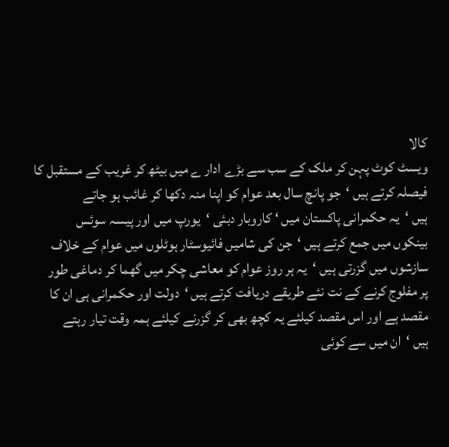کالا
ویسٹ کوٹ پہن کر ملک کے سب سے بڑے ادار ے میں بیٹھ کر غریب کے مستقبل کا
فیصلہ کرتے ہیں ‘جو پانچ سال بعد عوام کو اپنا منہ دکھا کر غائب ہو جاتے
ہیں ‘یہ حکمرانی پاکستان میں ‘ کاروبار دبئی ‘یورپ میں اور پیسہ سوئس
بینکوں میں جمع کرتے ہیں ‘جن کی شامیں فائیوسٹار ہوٹلوں میں عوام کے خلاف
سازشوں میں گزرتی ہیں ‘یہ ہر روز عوام کو معاشی چکر میں گھما کر دماغی طور
پر مفلوج کرنے کے نت نئے طریقے دریافت کرتے ہیں ‘دولت اور حکمرانی ہی ان کا
مقصد ہے اور اس مقصد کیلئے یہ کچھ بھی کر گزرنے کیلئے ہمہ وقت تیار رہتے
ہیں ‘ان میں سے کوئی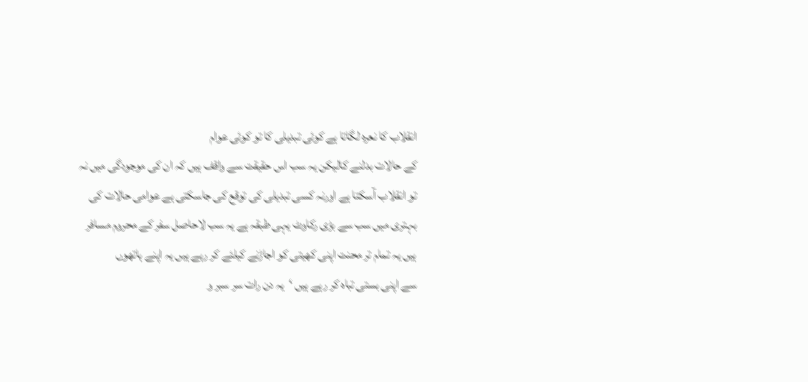انقلاب کا نعرہ لگاتا ہے کوئی تبدیلی کا تو کوئی عوام
کے حالات بدلنے کالیکن یہ سب اس حقیقت سے واقف ہیں کہ ان کی موجودگی میں نہ
تو انقلاب آسکتا ہے اورنہ کسی تبدیلی کی توقع کی جاسکتی ہے عوامی حالات کی
بہتری میں سب سے بڑی رکاوٹ یہی طبقہ ہے یہ سب لاحاصل سفر کے محروم مسافر
ہیں یہ تمام تر محنت اپنی کھیتی کو اجاڑنے کیلئے کر رہے ہیں یہ اپنے ہاتھوں
سے اپنی بستی تباہ کر رہے ہیں ‘یہ دن رات سر سبر و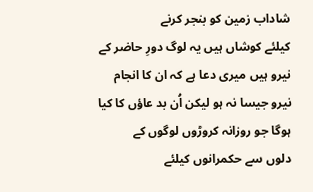شاداب زمین کو بنجر کرنے
کیلئے کوشاں ہیں یہ لوگ دورِ حاضر کے نیرو ہیں میری دعا ہے کہ ان کا انجام
نیرو جیسا نہ ہو لیکن اُن بد عاؤں کا کیا ہوگا جو روزانہ کروڑوں لوگوں کے
دلوں سے حکمرانوں کیلئے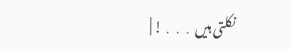نکلتی ہیں ․․․! |